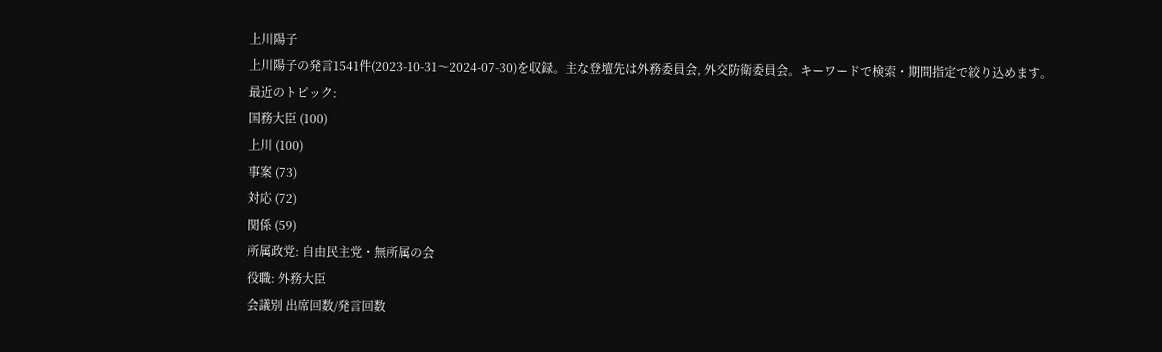上川陽子
上川陽子の発言1541件(2023-10-31〜2024-07-30)を収録。主な登壇先は外務委員会, 外交防衛委員会。キーワードで検索・期間指定で絞り込めます。
最近のトピック:
国務大臣 (100)
上川 (100)
事案 (73)
対応 (72)
関係 (59)
所属政党: 自由民主党・無所属の会
役職: 外務大臣
会議別 出席回数/発言回数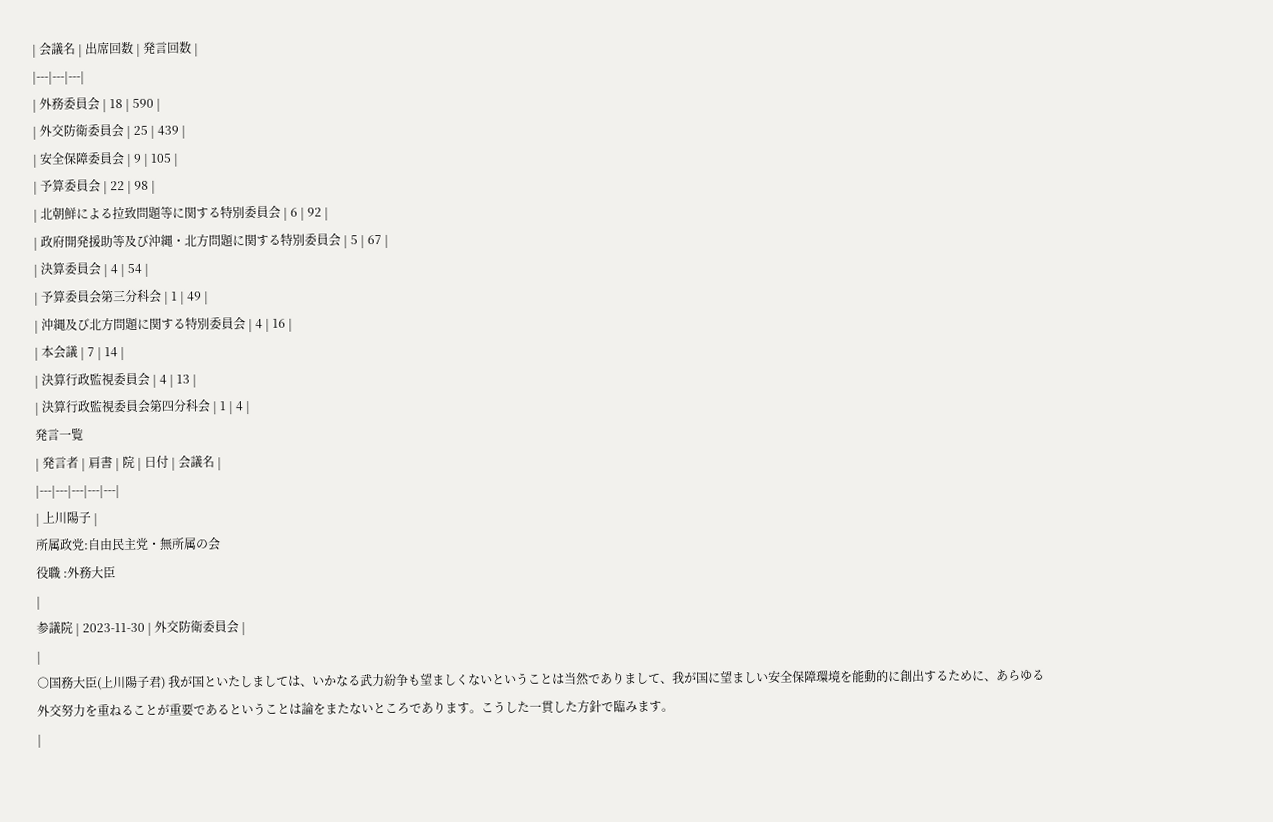| 会議名 | 出席回数 | 発言回数 |
|---|---|---|
| 外務委員会 | 18 | 590 |
| 外交防衛委員会 | 25 | 439 |
| 安全保障委員会 | 9 | 105 |
| 予算委員会 | 22 | 98 |
| 北朝鮮による拉致問題等に関する特別委員会 | 6 | 92 |
| 政府開発援助等及び沖縄・北方問題に関する特別委員会 | 5 | 67 |
| 決算委員会 | 4 | 54 |
| 予算委員会第三分科会 | 1 | 49 |
| 沖縄及び北方問題に関する特別委員会 | 4 | 16 |
| 本会議 | 7 | 14 |
| 決算行政監視委員会 | 4 | 13 |
| 決算行政監視委員会第四分科会 | 1 | 4 |
発言一覧
| 発言者 | 肩書 | 院 | 日付 | 会議名 |
|---|---|---|---|---|
| 上川陽子 |
所属政党:自由民主党・無所属の会
役職 :外務大臣
|
参議院 | 2023-11-30 | 外交防衛委員会 |
|
○国務大臣(上川陽子君) 我が国といたしましては、いかなる武力紛争も望ましくないということは当然でありまして、我が国に望ましい安全保障環境を能動的に創出するために、あらゆる外交努力を重ねることが重要であるということは論をまたないところであります。こうした一貫した方針で臨みます。
|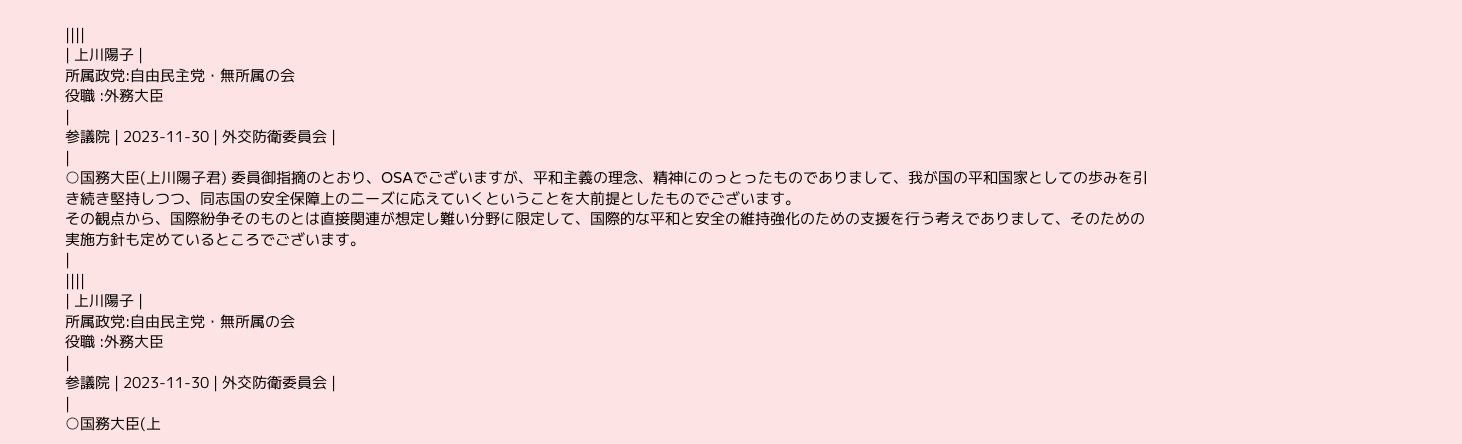||||
| 上川陽子 |
所属政党:自由民主党・無所属の会
役職 :外務大臣
|
参議院 | 2023-11-30 | 外交防衛委員会 |
|
○国務大臣(上川陽子君) 委員御指摘のとおり、OSAでございますが、平和主義の理念、精神にのっとったものでありまして、我が国の平和国家としての歩みを引き続き堅持しつつ、同志国の安全保障上のニーズに応えていくということを大前提としたものでございます。
その観点から、国際紛争そのものとは直接関連が想定し難い分野に限定して、国際的な平和と安全の維持強化のための支援を行う考えでありまして、そのための実施方針も定めているところでございます。
|
||||
| 上川陽子 |
所属政党:自由民主党・無所属の会
役職 :外務大臣
|
参議院 | 2023-11-30 | 外交防衛委員会 |
|
○国務大臣(上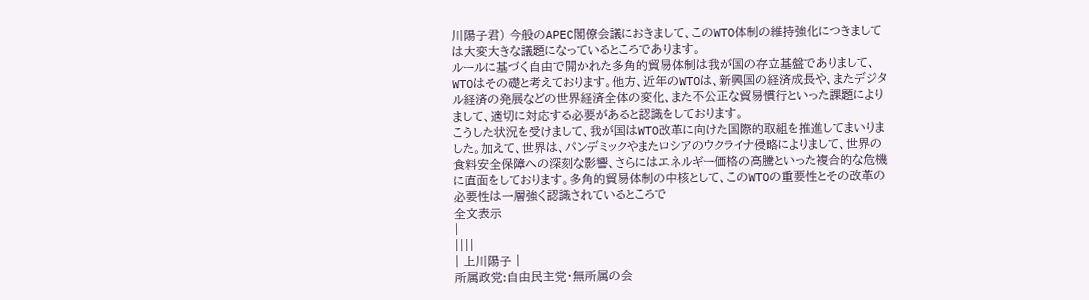川陽子君) 今般のAPEC閣僚会議におきまして、このWTO体制の維持強化につきましては大変大きな議題になっているところであります。
ルールに基づく自由で開かれた多角的貿易体制は我が国の存立基盤でありまして、WTOはその礎と考えております。他方、近年のWTOは、新興国の経済成長や、またデジタル経済の発展などの世界経済全体の変化、また不公正な貿易慣行といった課題によりまして、適切に対応する必要があると認識をしております。
こうした状況を受けまして、我が国はWTO改革に向けた国際的取組を推進してまいりました。加えて、世界は、パンデミックやまたロシアのウクライナ侵略によりまして、世界の食料安全保障への深刻な影響、さらにはエネルギー価格の高騰といった複合的な危機に直面をしております。多角的貿易体制の中核として、このWTOの重要性とその改革の必要性は一層強く認識されているところで
全文表示
|
||||
| 上川陽子 |
所属政党:自由民主党・無所属の会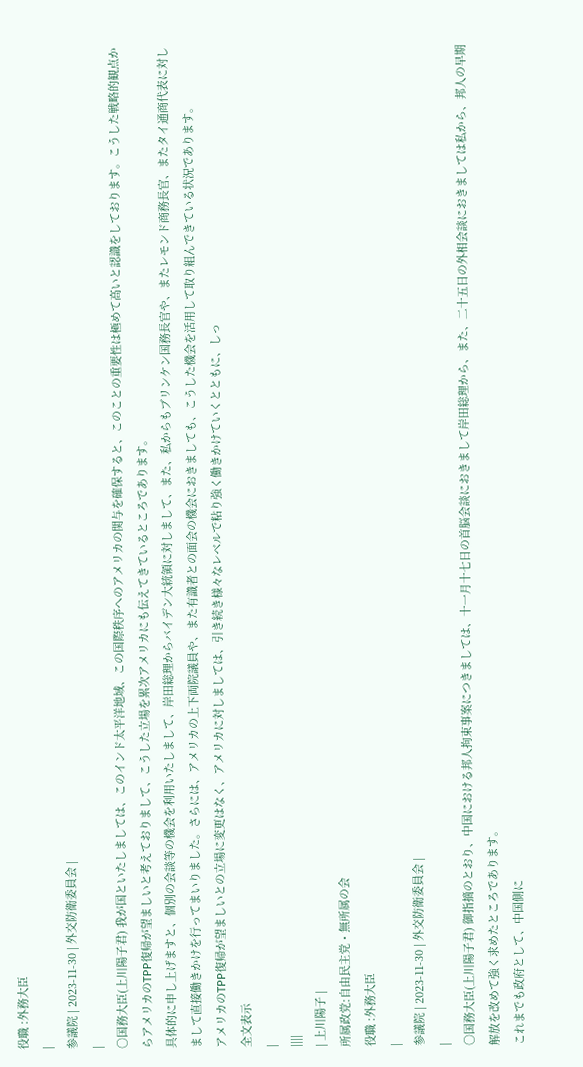役職 :外務大臣
|
参議院 | 2023-11-30 | 外交防衛委員会 |
|
○国務大臣(上川陽子君) 我が国といたしましては、このインド太平洋地域、この国際秩序へのアメリカの関与を確保すると、このことの重要性は極めて高いと認識をしております。こうした戦略的観点からアメリカのTPP復帰が望ましいと考えておりまして、こうした立場を累次アメリカにも伝えてきているところであります。
具体的に申し上げますと、個別の会談等の機会を利用いたしまして、岸田総理からバイデン大統領に対しまして、また、私からもブリンケン国務長官や、またレモンド商務長官、またタイ通商代表に対しまして直接働きかけを行ってまいりました。さらには、アメリカの上下両院議員や、また有識者との面会の機会におきましても、こうした機会を活用して取り組んできている状況であります。
アメリカのTPP復帰が望ましいとの立場に変更はなく、アメリカに対しましては、引き続き様々なレベルで粘り強く働きかけていくとともに、しっ
全文表示
|
||||
| 上川陽子 |
所属政党:自由民主党・無所属の会
役職 :外務大臣
|
参議院 | 2023-11-30 | 外交防衛委員会 |
|
○国務大臣(上川陽子君) 御指摘のとおり、中国における邦人拘束事案につきましては、十一月十七日の首脳会談におきまして岸田総理から、また、二十五日の外相会談におきましては私から、邦人の早期解放を改めて強く求めたところであります。
これまでも政府として、中国側に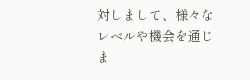対しまして、様々なレベルや機会を通じま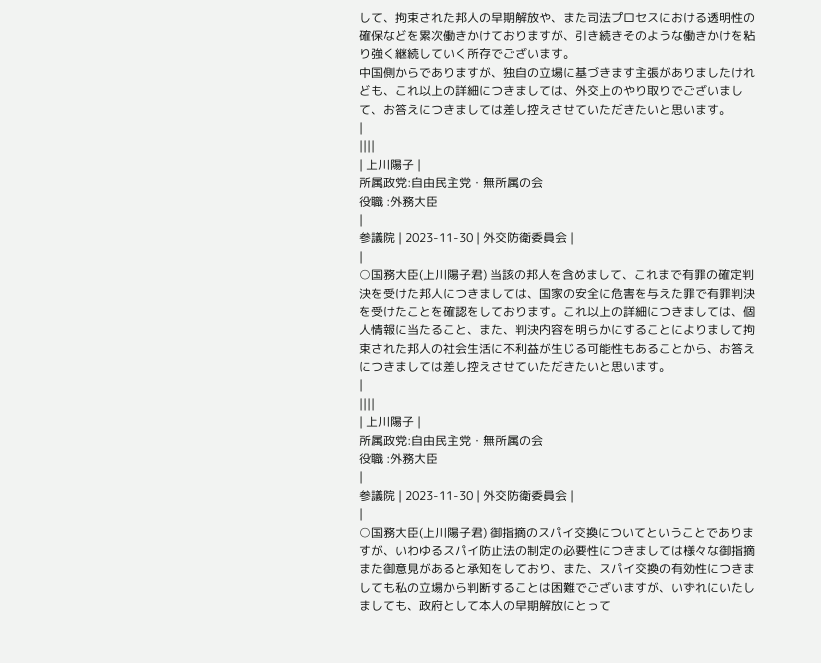して、拘束された邦人の早期解放や、また司法プロセスにおける透明性の確保などを累次働きかけておりますが、引き続きそのような働きかけを粘り強く継続していく所存でございます。
中国側からでありますが、独自の立場に基づきます主張がありましたけれども、これ以上の詳細につきましては、外交上のやり取りでございまして、お答えにつきましては差し控えさせていただきたいと思います。
|
||||
| 上川陽子 |
所属政党:自由民主党・無所属の会
役職 :外務大臣
|
参議院 | 2023-11-30 | 外交防衛委員会 |
|
○国務大臣(上川陽子君) 当該の邦人を含めまして、これまで有罪の確定判決を受けた邦人につきましては、国家の安全に危害を与えた罪で有罪判決を受けたことを確認をしております。これ以上の詳細につきましては、個人情報に当たること、また、判決内容を明らかにすることによりまして拘束された邦人の社会生活に不利益が生じる可能性もあることから、お答えにつきましては差し控えさせていただきたいと思います。
|
||||
| 上川陽子 |
所属政党:自由民主党・無所属の会
役職 :外務大臣
|
参議院 | 2023-11-30 | 外交防衛委員会 |
|
○国務大臣(上川陽子君) 御指摘のスパイ交換についてということでありますが、いわゆるスパイ防止法の制定の必要性につきましては様々な御指摘また御意見があると承知をしており、また、スパイ交換の有効性につきましても私の立場から判断することは困難でございますが、いずれにいたしましても、政府として本人の早期解放にとって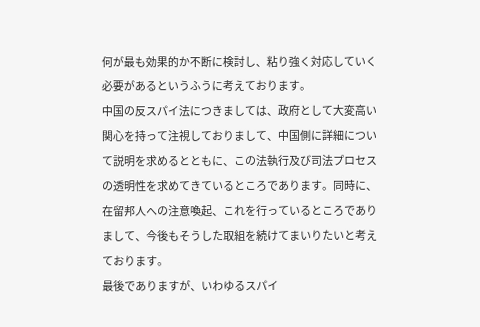何が最も効果的か不断に検討し、粘り強く対応していく必要があるというふうに考えております。
中国の反スパイ法につきましては、政府として大変高い関心を持って注視しておりまして、中国側に詳細について説明を求めるとともに、この法執行及び司法プロセスの透明性を求めてきているところであります。同時に、在留邦人への注意喚起、これを行っているところでありまして、今後もそうした取組を続けてまいりたいと考えております。
最後でありますが、いわゆるスパイ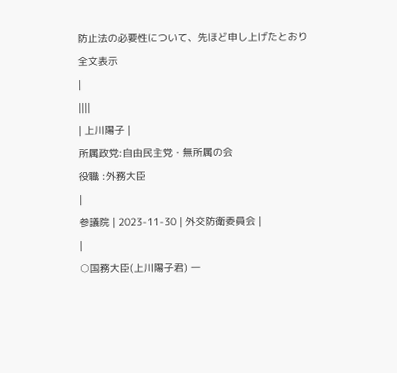防止法の必要性について、先ほど申し上げたとおり
全文表示
|
||||
| 上川陽子 |
所属政党:自由民主党・無所属の会
役職 :外務大臣
|
参議院 | 2023-11-30 | 外交防衛委員会 |
|
○国務大臣(上川陽子君) 一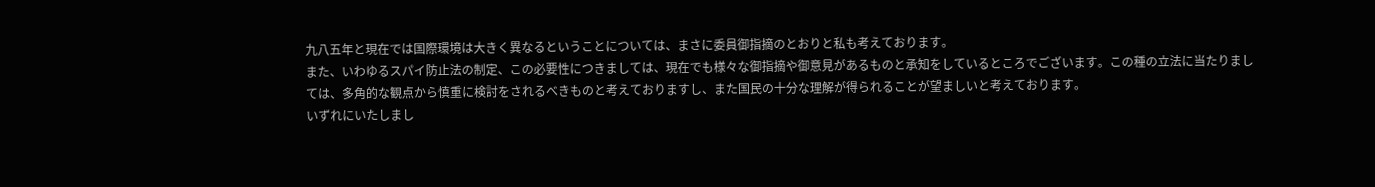九八五年と現在では国際環境は大きく異なるということについては、まさに委員御指摘のとおりと私も考えております。
また、いわゆるスパイ防止法の制定、この必要性につきましては、現在でも様々な御指摘や御意見があるものと承知をしているところでございます。この種の立法に当たりましては、多角的な観点から慎重に検討をされるべきものと考えておりますし、また国民の十分な理解が得られることが望ましいと考えております。
いずれにいたしまし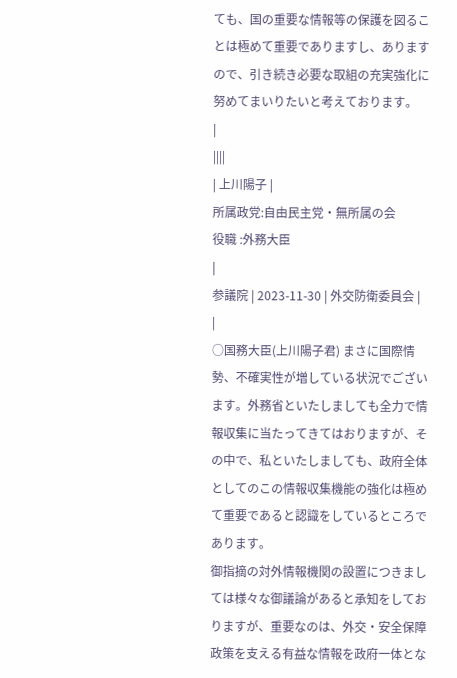ても、国の重要な情報等の保護を図ることは極めて重要でありますし、ありますので、引き続き必要な取組の充実強化に努めてまいりたいと考えております。
|
||||
| 上川陽子 |
所属政党:自由民主党・無所属の会
役職 :外務大臣
|
参議院 | 2023-11-30 | 外交防衛委員会 |
|
○国務大臣(上川陽子君) まさに国際情勢、不確実性が増している状況でございます。外務省といたしましても全力で情報収集に当たってきてはおりますが、その中で、私といたしましても、政府全体としてのこの情報収集機能の強化は極めて重要であると認識をしているところであります。
御指摘の対外情報機関の設置につきましては様々な御議論があると承知をしておりますが、重要なのは、外交・安全保障政策を支える有益な情報を政府一体とな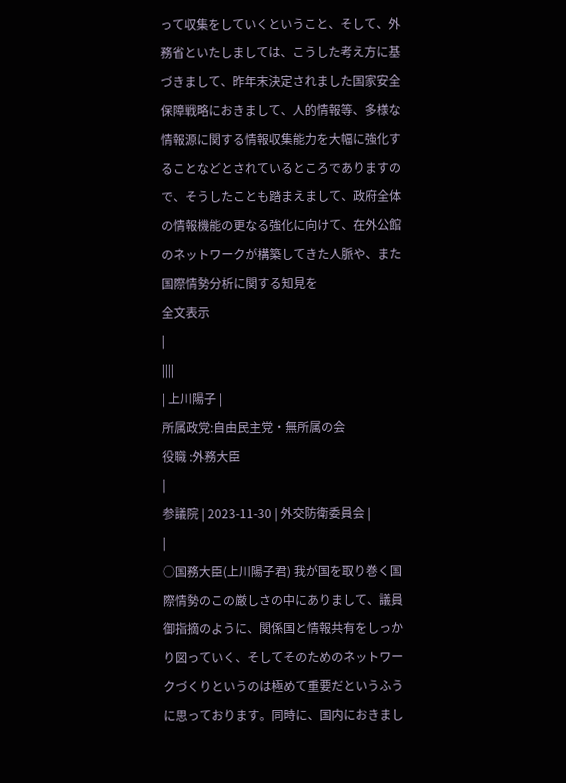って収集をしていくということ、そして、外務省といたしましては、こうした考え方に基づきまして、昨年末決定されました国家安全保障戦略におきまして、人的情報等、多様な情報源に関する情報収集能力を大幅に強化することなどとされているところでありますので、そうしたことも踏まえまして、政府全体の情報機能の更なる強化に向けて、在外公館のネットワークが構築してきた人脈や、また国際情勢分析に関する知見を
全文表示
|
||||
| 上川陽子 |
所属政党:自由民主党・無所属の会
役職 :外務大臣
|
参議院 | 2023-11-30 | 外交防衛委員会 |
|
○国務大臣(上川陽子君) 我が国を取り巻く国際情勢のこの厳しさの中にありまして、議員御指摘のように、関係国と情報共有をしっかり図っていく、そしてそのためのネットワークづくりというのは極めて重要だというふうに思っております。同時に、国内におきまし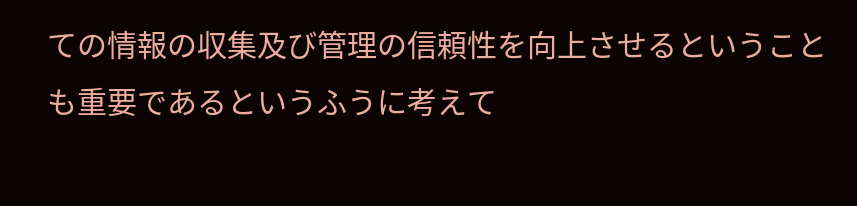ての情報の収集及び管理の信頼性を向上させるということも重要であるというふうに考えて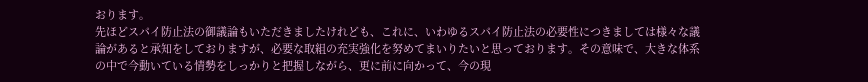おります。
先ほどスパイ防止法の御議論もいただきましたけれども、これに、いわゆるスパイ防止法の必要性につきましては様々な議論があると承知をしておりますが、必要な取組の充実強化を努めてまいりたいと思っております。その意味で、大きな体系の中で今動いている情勢をしっかりと把握しながら、更に前に向かって、今の現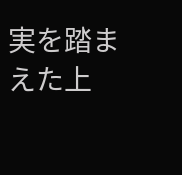実を踏まえた上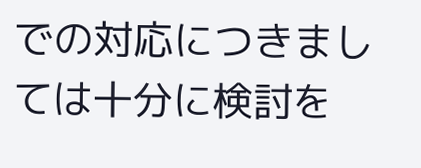での対応につきましては十分に検討を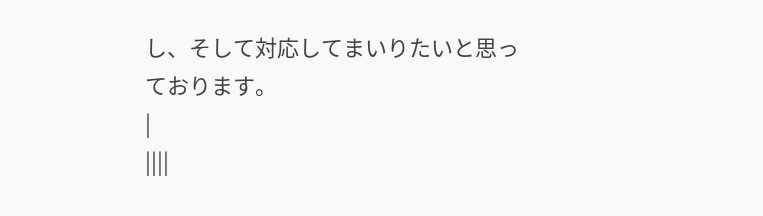し、そして対応してまいりたいと思っております。
|
||||